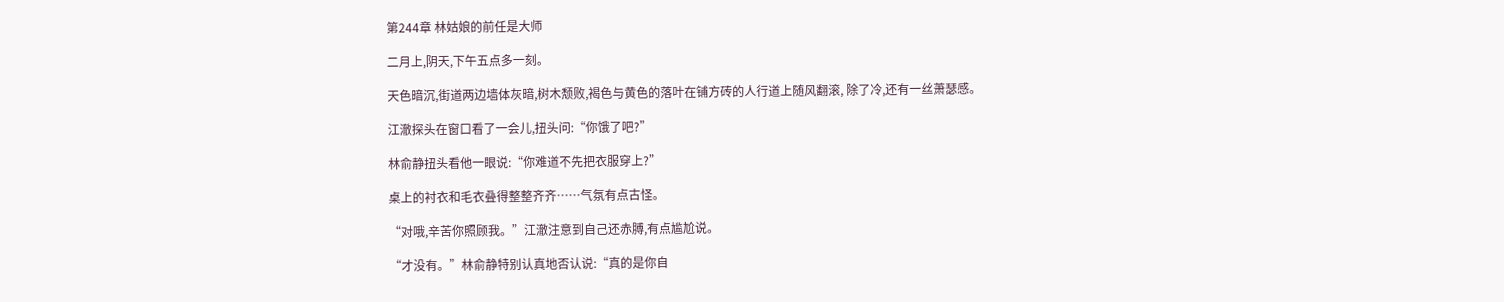第244章 林姑娘的前任是大师

二月上,阴天,下午五点多一刻。

天色暗沉,街道两边墙体灰暗,树木颓败,褐色与黄色的落叶在铺方砖的人行道上随风翻滚, 除了冷,还有一丝萧瑟感。

江澈探头在窗口看了一会儿,扭头问:“你饿了吧?”

林俞静扭头看他一眼说:“你难道不先把衣服穿上?”

桌上的衬衣和毛衣叠得整整齐齐……气氛有点古怪。

“对哦,辛苦你照顾我。”江澈注意到自己还赤膊,有点尴尬说。

“才没有。”林俞静特别认真地否认说:“真的是你自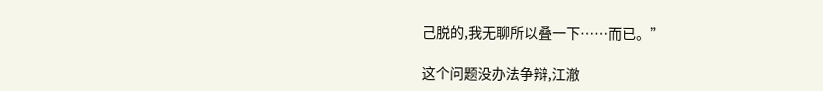己脱的,我无聊所以叠一下……而已。”

这个问题没办法争辩,江澈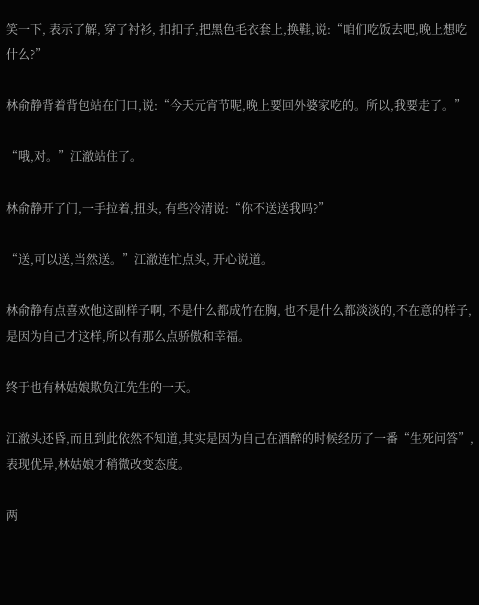笑一下, 表示了解, 穿了衬衫, 扣扣子,把黑色毛衣套上,换鞋,说:“咱们吃饭去吧,晚上想吃什么?”

林俞静背着背包站在门口,说:“今天元宵节呢,晚上要回外婆家吃的。所以,我要走了。”

“哦,对。”江澈站住了。

林俞静开了门,一手拉着,扭头, 有些冷清说:“你不送送我吗?”

“送,可以送,当然送。”江澈连忙点头, 开心说道。

林俞静有点喜欢他这副样子啊, 不是什么都成竹在胸, 也不是什么都淡淡的,不在意的样子, 是因为自己才这样,所以有那么点骄傲和幸福。

终于也有林姑娘欺负江先生的一天。

江澈头还昏,而且到此依然不知道,其实是因为自己在酒醉的时候经历了一番“生死问答”,表现优异,林姑娘才稍微改变态度。

两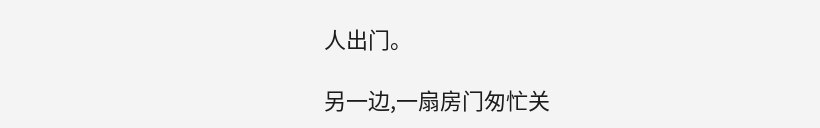人出门。

另一边,一扇房门匆忙关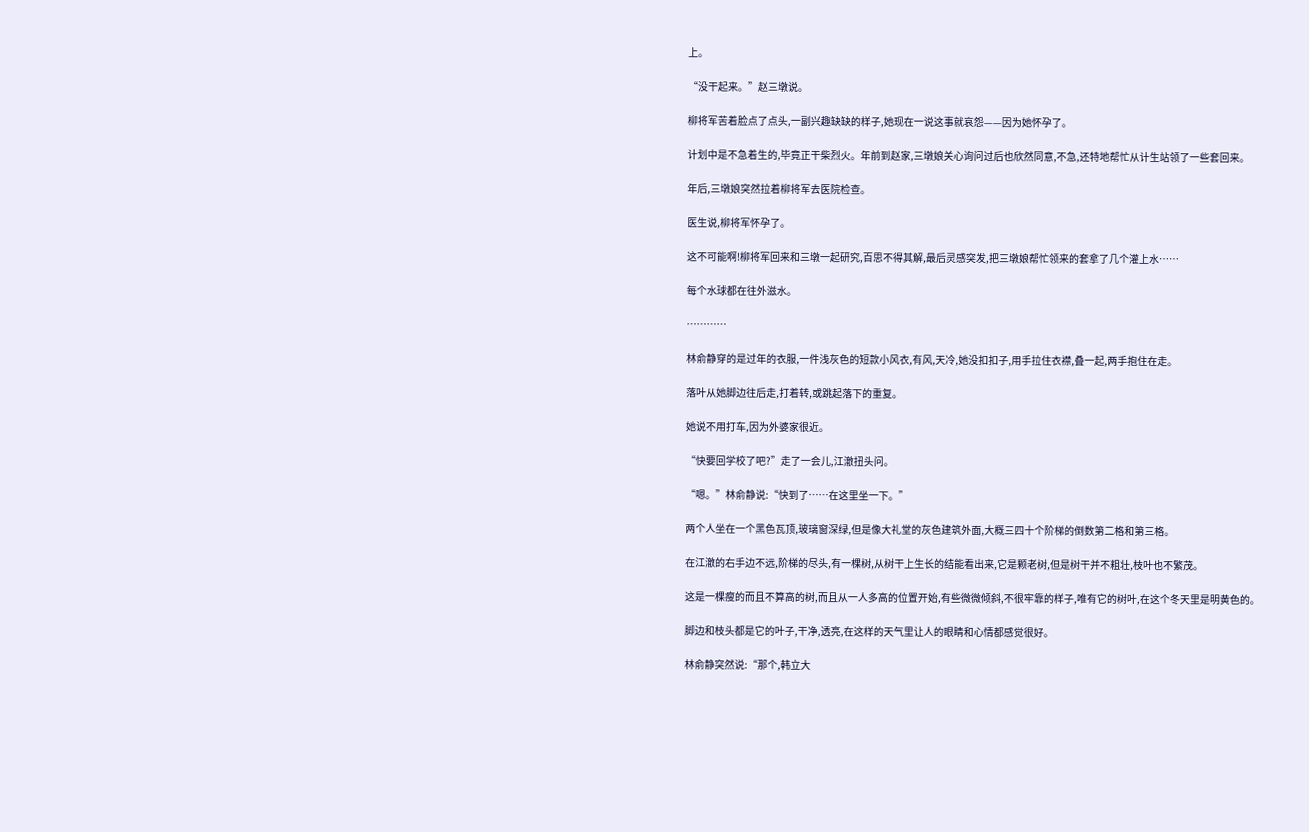上。

“没干起来。”赵三墩说。

柳将军苦着脸点了点头,一副兴趣缺缺的样子,她现在一说这事就哀怨——因为她怀孕了。

计划中是不急着生的,毕竟正干柴烈火。年前到赵家,三墩娘关心询问过后也欣然同意,不急,还特地帮忙从计生站领了一些套回来。

年后,三墩娘突然拉着柳将军去医院检查。

医生说,柳将军怀孕了。

这不可能啊!柳将军回来和三墩一起研究,百思不得其解,最后灵感突发,把三墩娘帮忙领来的套拿了几个灌上水……

每个水球都在往外滋水。

…………

林俞静穿的是过年的衣服,一件浅灰色的短款小风衣,有风,天冷,她没扣扣子,用手拉住衣襟,叠一起,两手抱住在走。

落叶从她脚边往后走,打着转,或跳起落下的重复。

她说不用打车,因为外婆家很近。

“快要回学校了吧?”走了一会儿,江澈扭头问。

“嗯。”林俞静说:“快到了……在这里坐一下。”

两个人坐在一个黑色瓦顶,玻璃窗深绿,但是像大礼堂的灰色建筑外面,大概三四十个阶梯的倒数第二格和第三格。

在江澈的右手边不远,阶梯的尽头,有一棵树,从树干上生长的结能看出来,它是颗老树,但是树干并不粗壮,枝叶也不繁茂。

这是一棵瘦的而且不算高的树,而且从一人多高的位置开始,有些微微倾斜,不很牢靠的样子,唯有它的树叶,在这个冬天里是明黄色的。

脚边和枝头都是它的叶子,干净,透亮,在这样的天气里让人的眼睛和心情都感觉很好。

林俞静突然说:“那个,韩立大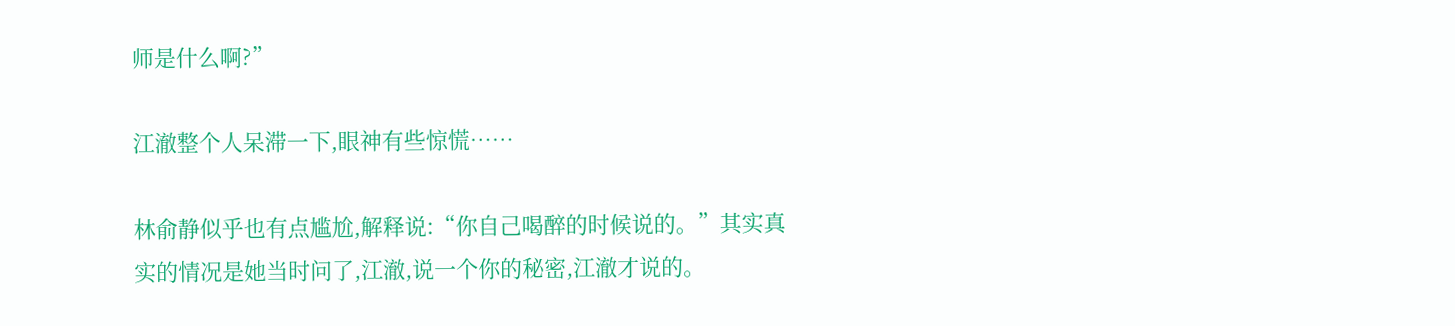师是什么啊?”

江澈整个人呆滞一下,眼神有些惊慌……

林俞静似乎也有点尴尬,解释说:“你自己喝醉的时候说的。”其实真实的情况是她当时问了,江澈,说一个你的秘密,江澈才说的。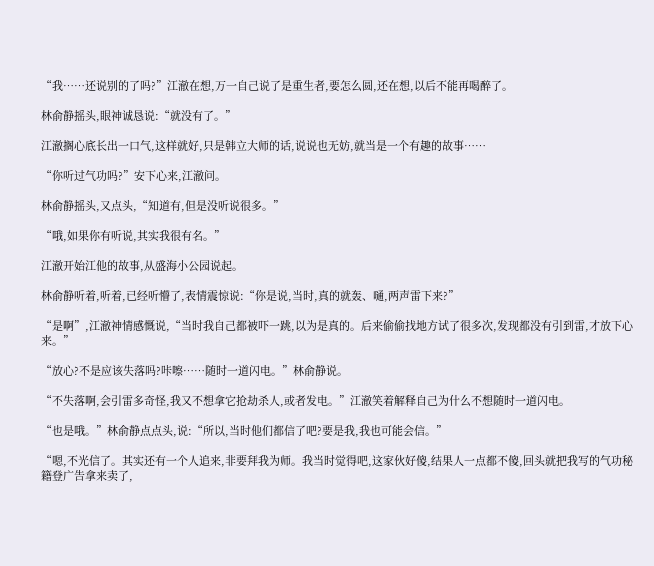“我……还说别的了吗?”江澈在想,万一自己说了是重生者,要怎么圆,还在想,以后不能再喝醉了。

林俞静摇头,眼神诚恳说:“就没有了。”

江澈搁心底长出一口气,这样就好,只是韩立大师的话,说说也无妨,就当是一个有趣的故事……

“你听过气功吗?”安下心来,江澈问。

林俞静摇头,又点头,“知道有,但是没听说很多。”

“哦,如果你有听说,其实我很有名。”

江澈开始江他的故事,从盛海小公园说起。

林俞静听着,听着,已经听懵了,表情震惊说:“你是说,当时,真的就轰、嗵,两声雷下来?”

“是啊”,江澈神情感慨说,“当时我自己都被吓一跳,以为是真的。后来偷偷找地方试了很多次,发现都没有引到雷,才放下心来。”

“放心?不是应该失落吗?咔嚓……随时一道闪电。”林俞静说。

“不失落啊,会引雷多奇怪,我又不想拿它抢劫杀人,或者发电。”江澈笑着解释自己为什么不想随时一道闪电。

“也是哦。”林俞静点点头,说:“所以,当时他们都信了吧?要是我,我也可能会信。”

“嗯,不光信了。其实还有一个人追来,非要拜我为师。我当时觉得吧,这家伙好傻,结果人一点都不傻,回头就把我写的气功秘籍登广告拿来卖了,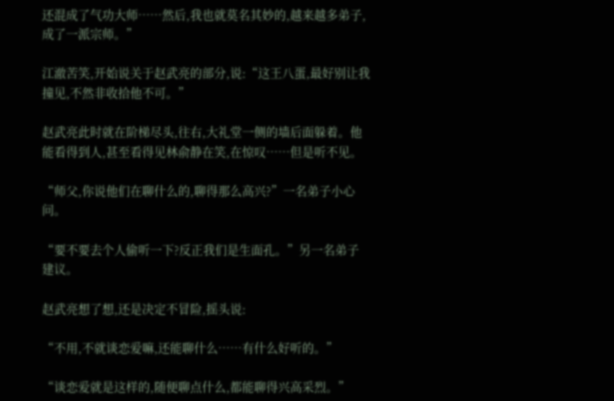还混成了气功大师……然后,我也就莫名其妙的,越来越多弟子,成了一派宗师。”

江澈苦笑,开始说关于赵武亮的部分,说:“这王八蛋,最好别让我撞见,不然非收拾他不可。”

赵武亮此时就在阶梯尽头,往右,大礼堂一侧的墙后面躲着。他能看得到人,甚至看得见林俞静在笑,在惊叹……但是听不见。

“师父,你说他们在聊什么的,聊得那么高兴?”一名弟子小心问。

“要不要去个人偷听一下?反正我们是生面孔。”另一名弟子建议。

赵武亮想了想,还是决定不冒险,摇头说:

“不用,不就谈恋爱嘛,还能聊什么……有什么好听的。”

“谈恋爱就是这样的,随便聊点什么,都能聊得兴高采烈。”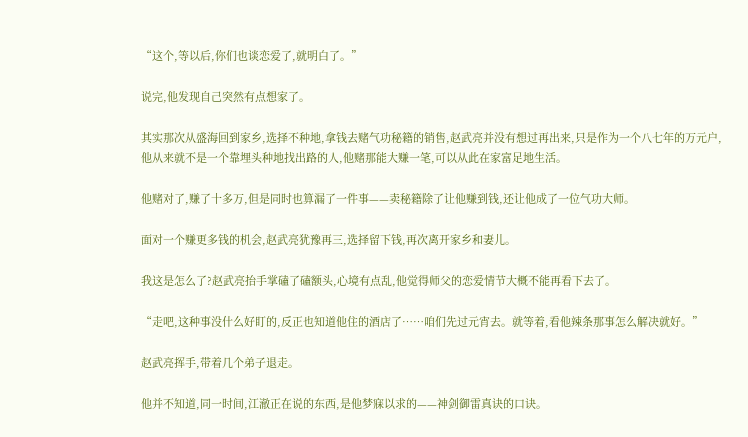“这个,等以后,你们也谈恋爱了,就明白了。”

说完,他发现自己突然有点想家了。

其实那次从盛海回到家乡,选择不种地,拿钱去赌气功秘籍的销售,赵武亮并没有想过再出来,只是作为一个八七年的万元户,他从来就不是一个靠埋头种地找出路的人,他赌那能大赚一笔,可以从此在家富足地生活。

他赌对了,赚了十多万,但是同时也算漏了一件事——卖秘籍除了让他赚到钱,还让他成了一位气功大师。

面对一个赚更多钱的机会,赵武亮犹豫再三,选择留下钱,再次离开家乡和妻儿。

我这是怎么了?赵武亮抬手掌磕了磕额头,心境有点乱,他觉得师父的恋爱情节大概不能再看下去了。

“走吧,这种事没什么好盯的,反正也知道他住的酒店了……咱们先过元宵去。就等着,看他辣条那事怎么解决就好。”

赵武亮挥手,带着几个弟子退走。

他并不知道,同一时间,江澈正在说的东西,是他梦寐以求的——神剑御雷真诀的口诀。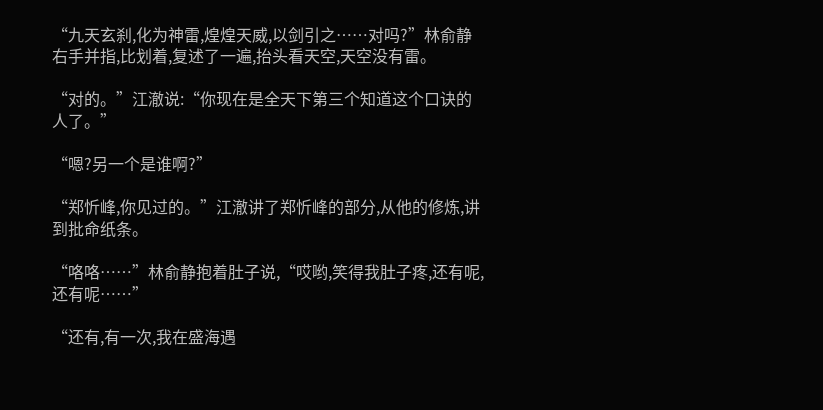“九天玄刹,化为神雷,煌煌天威,以剑引之……对吗?”林俞静右手并指,比划着,复述了一遍,抬头看天空,天空没有雷。

“对的。”江澈说:“你现在是全天下第三个知道这个口诀的人了。”

“嗯?另一个是谁啊?”

“郑忻峰,你见过的。”江澈讲了郑忻峰的部分,从他的修炼,讲到批命纸条。

“咯咯……”林俞静抱着肚子说,“哎哟,笑得我肚子疼,还有呢,还有呢……”

“还有,有一次,我在盛海遇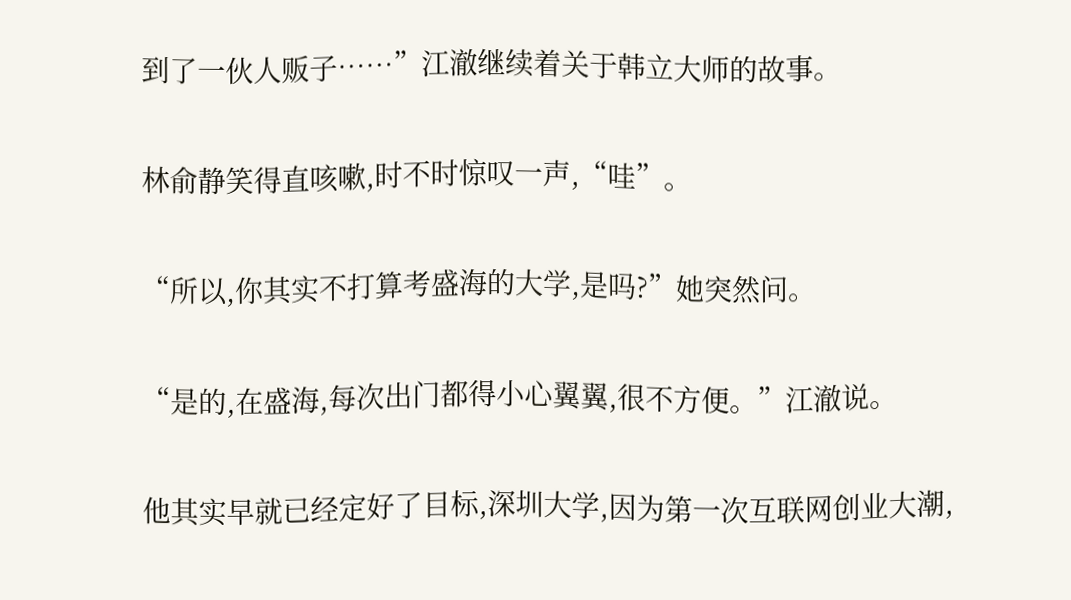到了一伙人贩子……”江澈继续着关于韩立大师的故事。

林俞静笑得直咳嗽,时不时惊叹一声,“哇”。

“所以,你其实不打算考盛海的大学,是吗?”她突然问。

“是的,在盛海,每次出门都得小心翼翼,很不方便。”江澈说。

他其实早就已经定好了目标,深圳大学,因为第一次互联网创业大潮,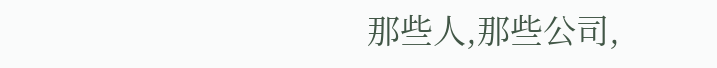那些人,那些公司,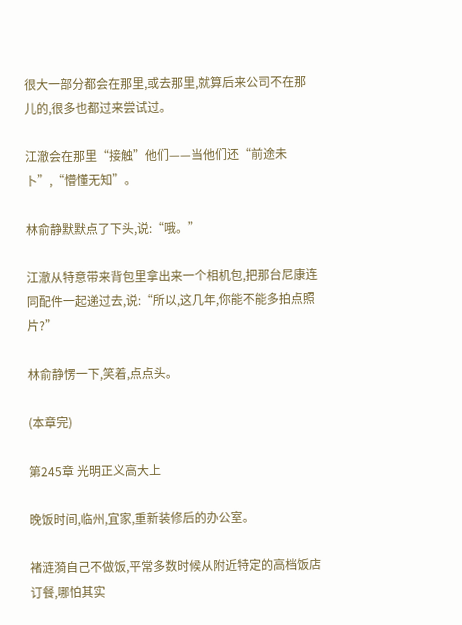很大一部分都会在那里,或去那里,就算后来公司不在那儿的,很多也都过来尝试过。

江澈会在那里“接触”他们——当他们还“前途未卜”,“懵懂无知”。

林俞静默默点了下头,说:“哦。”

江澈从特意带来背包里拿出来一个相机包,把那台尼康连同配件一起递过去,说:“所以,这几年,你能不能多拍点照片?”

林俞静愣一下,笑着,点点头。

(本章完)

第245章 光明正义高大上

晚饭时间,临州,宜家,重新装修后的办公室。

褚涟漪自己不做饭,平常多数时候从附近特定的高档饭店订餐,哪怕其实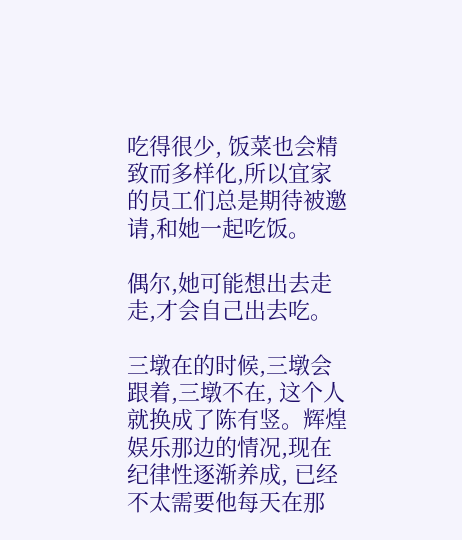吃得很少, 饭菜也会精致而多样化,所以宜家的员工们总是期待被邀请,和她一起吃饭。

偶尔,她可能想出去走走,才会自己出去吃。

三墩在的时候,三墩会跟着,三墩不在, 这个人就换成了陈有竖。辉煌娱乐那边的情况,现在纪律性逐渐养成, 已经不太需要他每天在那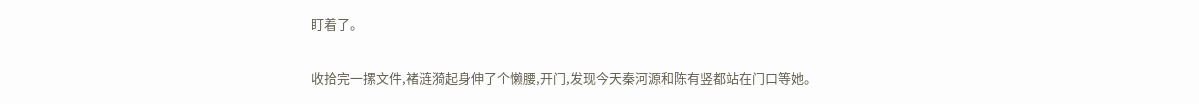盯着了。

收拾完一摞文件,褚涟漪起身伸了个懒腰,开门,发现今天秦河源和陈有竖都站在门口等她。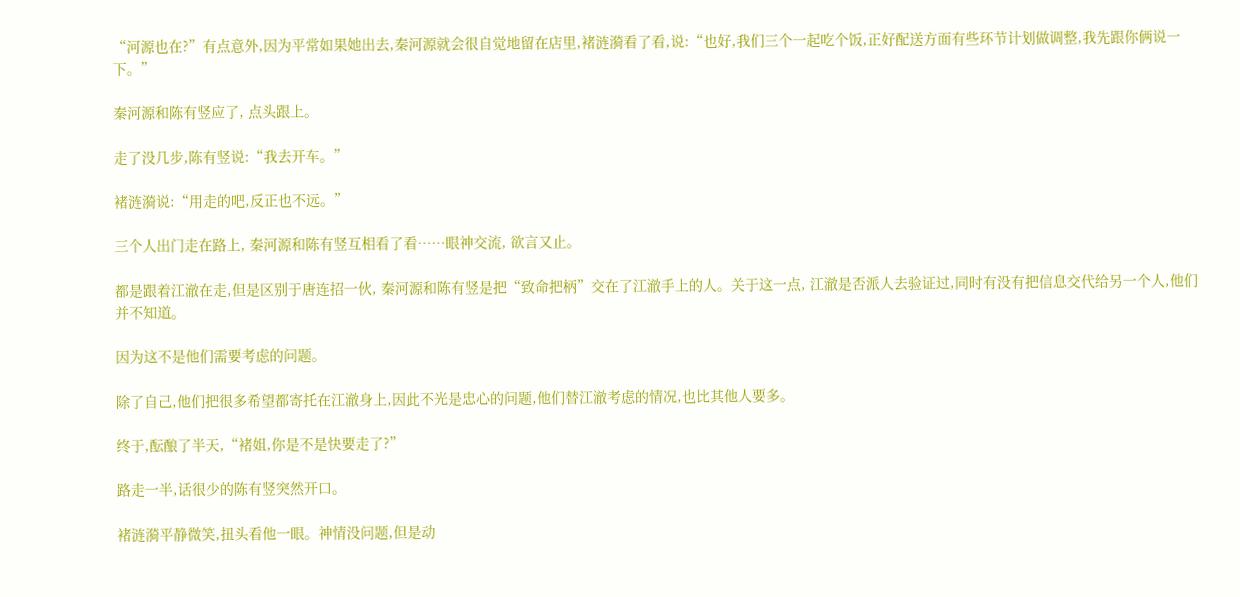“河源也在?”有点意外,因为平常如果她出去,秦河源就会很自觉地留在店里,褚涟漪看了看,说:“也好,我们三个一起吃个饭,正好配送方面有些环节计划做调整,我先跟你俩说一下。”

秦河源和陈有竖应了, 点头跟上。

走了没几步,陈有竖说:“我去开车。”

褚涟漪说:“用走的吧,反正也不远。”

三个人出门走在路上, 秦河源和陈有竖互相看了看……眼神交流, 欲言又止。

都是跟着江澈在走,但是区别于唐连招一伙, 秦河源和陈有竖是把“致命把柄”交在了江澈手上的人。关于这一点, 江澈是否派人去验证过,同时有没有把信息交代给另一个人,他们并不知道。

因为这不是他们需要考虑的问题。

除了自己,他们把很多希望都寄托在江澈身上,因此不光是忠心的问题,他们替江澈考虑的情况,也比其他人要多。

终于,酝酿了半天,“褚姐,你是不是快要走了?”

路走一半,话很少的陈有竖突然开口。

褚涟漪平静微笑,扭头看他一眼。神情没问题,但是动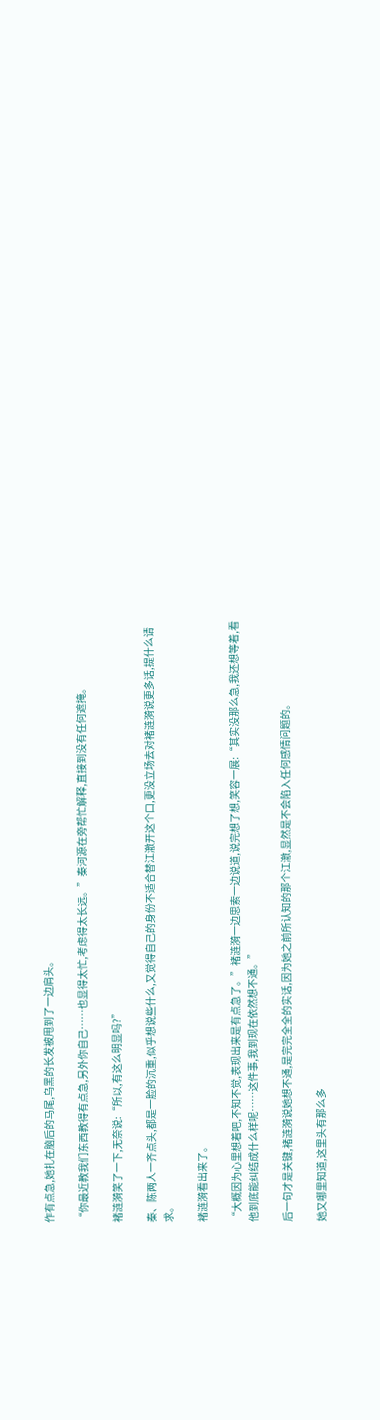作有点急,她扎在脑后的马尾,乌黑的长发被甩到了一边肩头。

“你最近教我们东西教得有点急,另外你自己……也显得太忙,考虑得太长远。”秦河源在旁帮忙解释,直接到没有任何遮掩。

褚涟漪笑了一下,无奈说:“所以,有这么明显吗?”

秦、陈两人一齐点头,都是一脸的沉重,似乎想说些什么,又觉得自己的身份不适合替江澈开这个口,更没立场去对褚涟漪说更多话,提什么请求。

褚涟漪看出来了。

“大概因为心里想着吧,不知不觉,表现出来是有点急了。”褚涟漪一边思索一边说道,说完想了想,笑容一展:“其实没那么急,我还想等着,看他到底能纠结成什么样呢……这件事,我到现在依然想不通。”

后一句才是关键,褚涟漪说她想不通,是完完全全的实话,因为她之前所认知的那个江澈,显然是不会陷入任何感情问题的。

她又哪里知道,这里头有那么多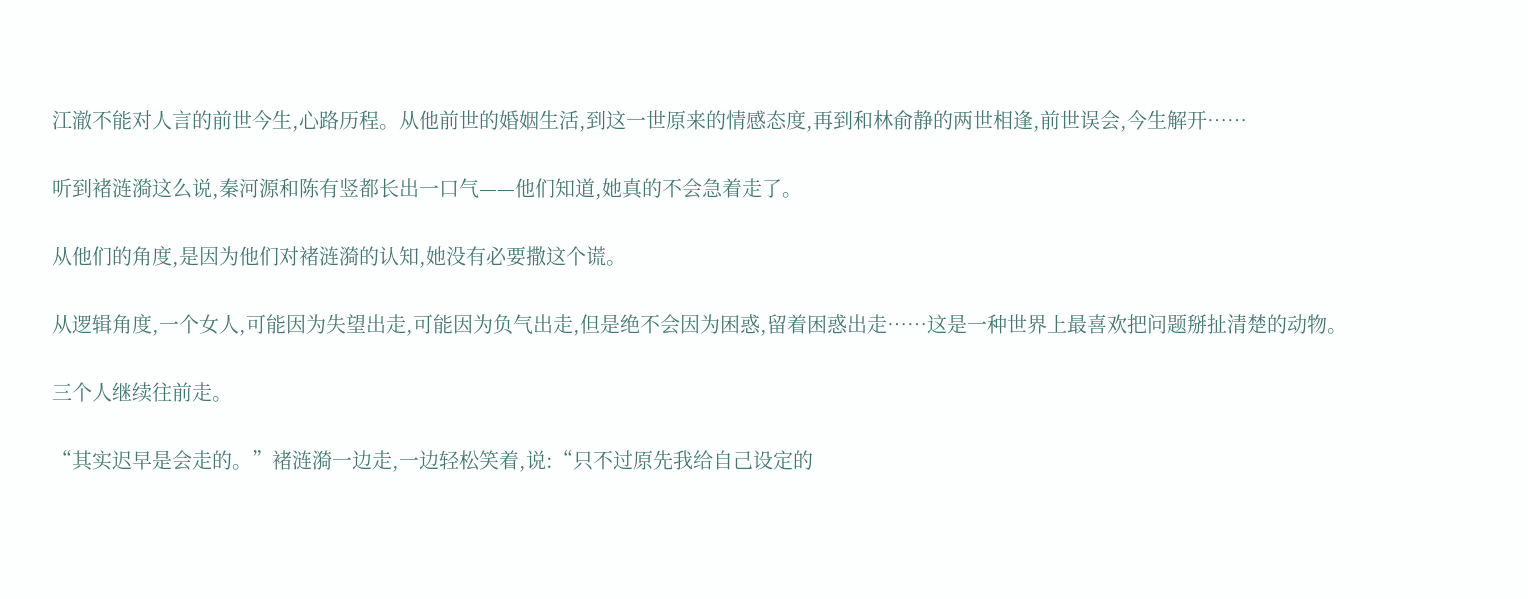江澈不能对人言的前世今生,心路历程。从他前世的婚姻生活,到这一世原来的情感态度,再到和林俞静的两世相逢,前世误会,今生解开……

听到褚涟漪这么说,秦河源和陈有竖都长出一口气——他们知道,她真的不会急着走了。

从他们的角度,是因为他们对褚涟漪的认知,她没有必要撒这个谎。

从逻辑角度,一个女人,可能因为失望出走,可能因为负气出走,但是绝不会因为困惑,留着困惑出走……这是一种世界上最喜欢把问题掰扯清楚的动物。

三个人继续往前走。

“其实迟早是会走的。”褚涟漪一边走,一边轻松笑着,说:“只不过原先我给自己设定的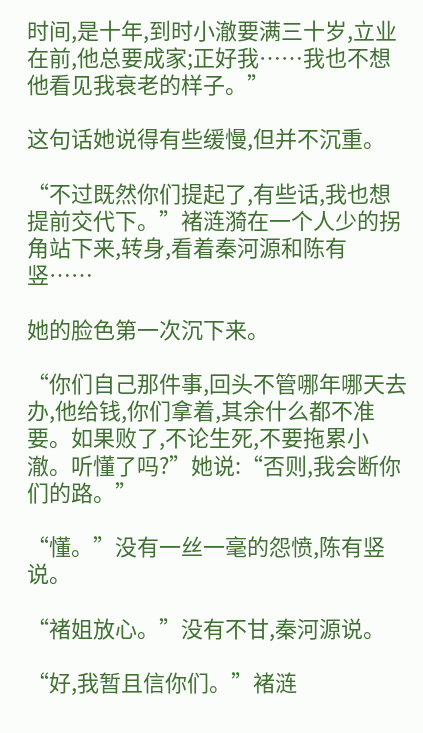时间,是十年,到时小澈要满三十岁,立业在前,他总要成家;正好我……我也不想他看见我衰老的样子。”

这句话她说得有些缓慢,但并不沉重。

“不过既然你们提起了,有些话,我也想提前交代下。”褚涟漪在一个人少的拐角站下来,转身,看着秦河源和陈有竖……

她的脸色第一次沉下来。

“你们自己那件事,回头不管哪年哪天去办,他给钱,你们拿着,其余什么都不准要。如果败了,不论生死,不要拖累小澈。听懂了吗?”她说:“否则,我会断你们的路。”

“懂。”没有一丝一毫的怨愤,陈有竖说。

“褚姐放心。”没有不甘,秦河源说。

“好,我暂且信你们。”褚涟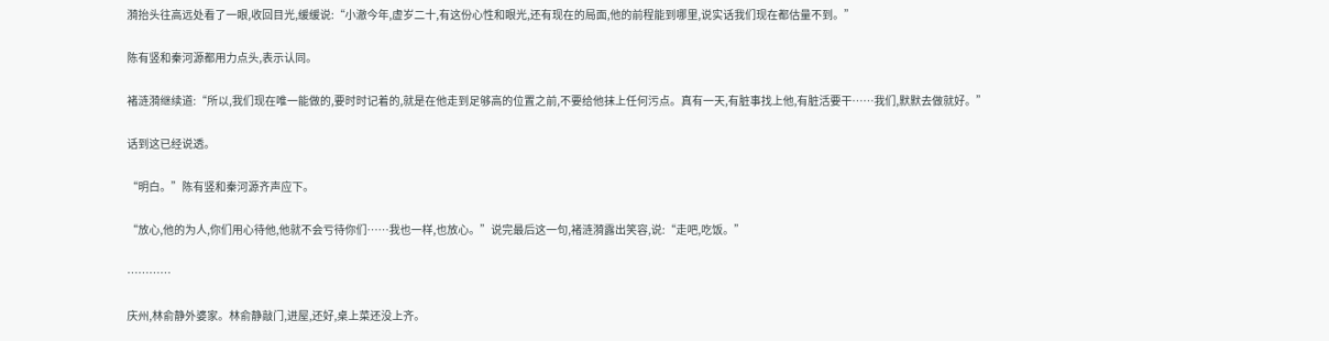漪抬头往高远处看了一眼,收回目光,缓缓说:“小澈今年,虚岁二十,有这份心性和眼光,还有现在的局面,他的前程能到哪里,说实话我们现在都估量不到。”

陈有竖和秦河源都用力点头,表示认同。

褚涟漪继续道:“所以,我们现在唯一能做的,要时时记着的,就是在他走到足够高的位置之前,不要给他抹上任何污点。真有一天,有脏事找上他,有脏活要干……我们,默默去做就好。”

话到这已经说透。

“明白。”陈有竖和秦河源齐声应下。

“放心,他的为人,你们用心待他,他就不会亏待你们……我也一样,也放心。”说完最后这一句,褚涟漪露出笑容,说:“走吧,吃饭。”

…………

庆州,林俞静外婆家。林俞静敲门,进屋,还好,桌上菜还没上齐。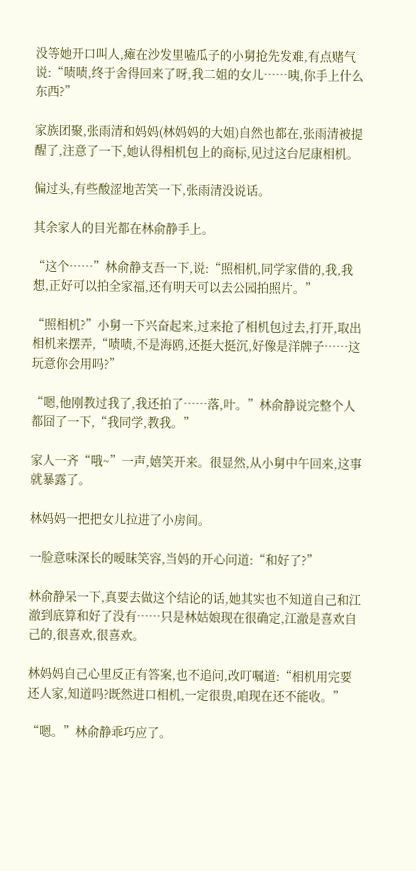没等她开口叫人,瘫在沙发里嗑瓜子的小舅抢先发难,有点赌气说:“啧啧,终于舍得回来了呀,我二姐的女儿……咦,你手上什么东西?”

家族团聚,张雨清和妈妈(林妈妈的大姐)自然也都在,张雨清被提醒了,注意了一下,她认得相机包上的商标,见过这台尼康相机。

偏过头,有些酸涩地苦笑一下,张雨清没说话。

其余家人的目光都在林俞静手上。

“这个……”林俞静支吾一下,说:“照相机,同学家借的,我,我想,正好可以拍全家福,还有明天可以去公园拍照片。”

“照相机?”小舅一下兴奋起来,过来抢了相机包过去,打开,取出相机来摆弄,“啧啧,不是海鸥,还挺大挺沉,好像是洋牌子……这玩意你会用吗?”

“嗯,他刚教过我了,我还拍了……落,叶。”林俞静说完整个人都囧了一下,“我同学,教我。”

家人一齐“哦~”一声,嬉笑开来。很显然,从小舅中午回来,这事就暴露了。

林妈妈一把把女儿拉进了小房间。

一脸意味深长的暧昧笑容,当妈的开心问道:“和好了?”

林俞静呆一下,真要去做这个结论的话,她其实也不知道自己和江澈到底算和好了没有……只是林姑娘现在很确定,江澈是喜欢自己的,很喜欢,很喜欢。

林妈妈自己心里反正有答案,也不追问,改叮嘱道:“相机用完要还人家,知道吗?既然进口相机,一定很贵,咱现在还不能收。”

“嗯。”林俞静乖巧应了。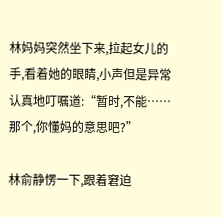林妈妈突然坐下来,拉起女儿的手,看着她的眼睛,小声但是异常认真地叮嘱道:“暂时,不能……那个,你懂妈的意思吧?”

林俞静愣一下,跟着窘迫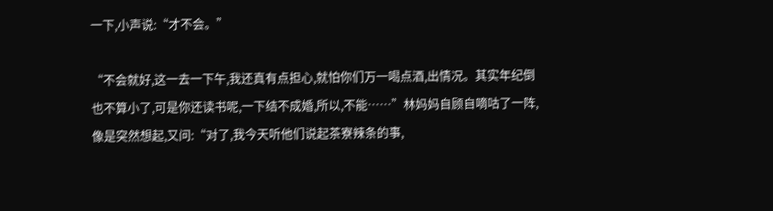一下,小声说:“才不会。”

“不会就好,这一去一下午,我还真有点担心,就怕你们万一喝点酒,出情况。其实年纪倒也不算小了,可是你还读书呢,一下结不成婚,所以,不能……”林妈妈自顾自嘀咕了一阵,像是突然想起,又问:“对了,我今天听他们说起茶寮辣条的事,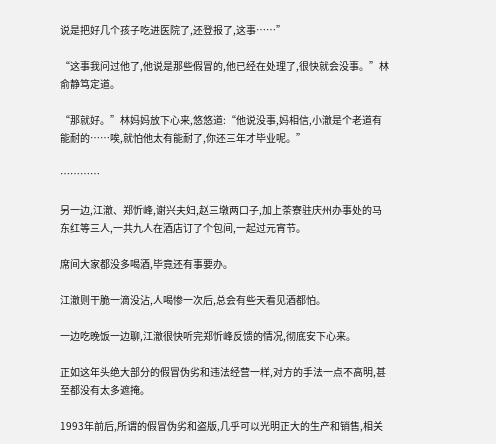说是把好几个孩子吃进医院了,还登报了,这事……”

“这事我问过他了,他说是那些假冒的,他已经在处理了,很快就会没事。”林俞静笃定道。

“那就好。”林妈妈放下心来,悠悠道:“他说没事,妈相信,小澈是个老道有能耐的……唉,就怕他太有能耐了,你还三年才毕业呢。”

…………

另一边,江澈、郑忻峰,谢兴夫妇,赵三墩两口子,加上茶寮驻庆州办事处的马东红等三人,一共九人在酒店订了个包间,一起过元宵节。

席间大家都没多喝酒,毕竟还有事要办。

江澈则干脆一滴没沾,人喝惨一次后,总会有些天看见酒都怕。

一边吃晚饭一边聊,江澈很快听完郑忻峰反馈的情况,彻底安下心来。

正如这年头绝大部分的假冒伪劣和违法经营一样,对方的手法一点不高明,甚至都没有太多遮掩。

1993年前后,所谓的假冒伪劣和盗版,几乎可以光明正大的生产和销售,相关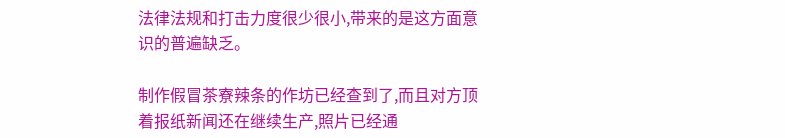法律法规和打击力度很少很小,带来的是这方面意识的普遍缺乏。

制作假冒茶寮辣条的作坊已经查到了,而且对方顶着报纸新闻还在继续生产,照片已经通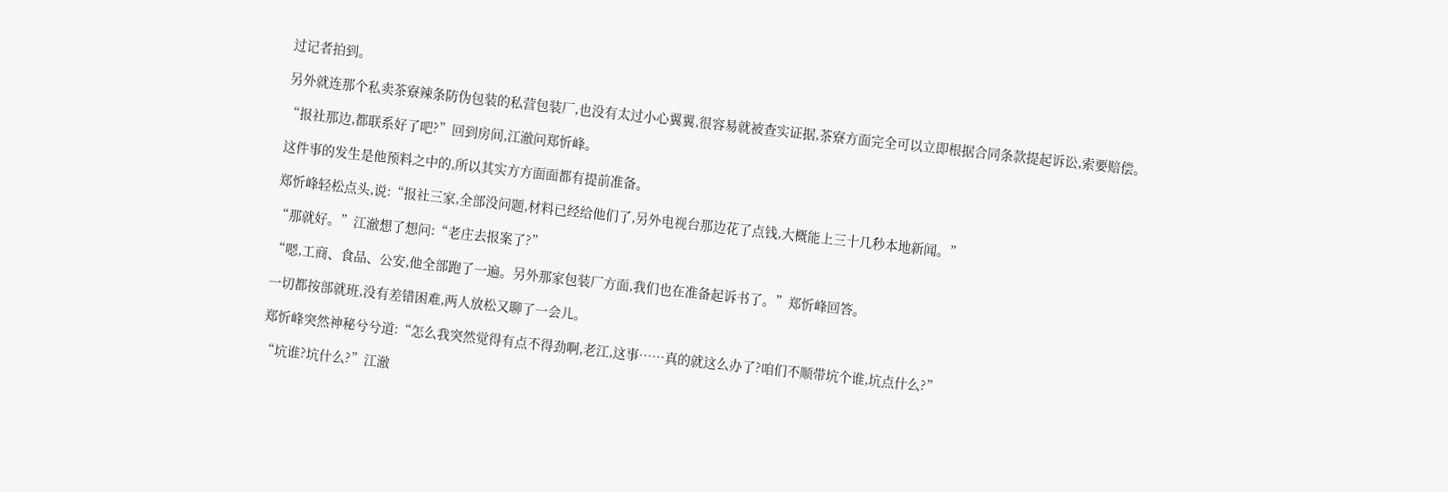过记者拍到。

另外就连那个私卖茶寮辣条防伪包装的私营包装厂,也没有太过小心翼翼,很容易就被查实证据,茶寮方面完全可以立即根据合同条款提起诉讼,索要赔偿。

“报社那边,都联系好了吧?”回到房间,江澈问郑忻峰。

这件事的发生是他预料之中的,所以其实方方面面都有提前准备。

郑忻峰轻松点头,说:“报社三家,全部没问题,材料已经给他们了,另外电视台那边花了点钱,大概能上三十几秒本地新闻。”

“那就好。”江澈想了想问:“老庄去报案了?”

“嗯,工商、食品、公安,他全部跑了一遍。另外那家包装厂方面,我们也在准备起诉书了。”郑忻峰回答。

一切都按部就班,没有差错困难,两人放松又聊了一会儿。

郑忻峰突然神秘兮兮道:“怎么我突然觉得有点不得劲啊,老江,这事……真的就这么办了?咱们不顺带坑个谁,坑点什么?”

“坑谁?坑什么?”江澈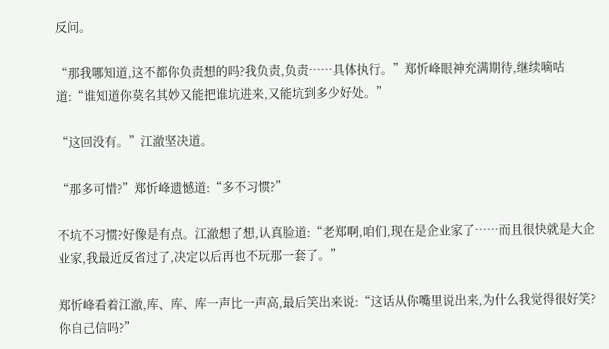反问。

“那我哪知道,这不都你负责想的吗?我负责,负责……具体执行。”郑忻峰眼神充满期待,继续嘀咕道:“谁知道你莫名其妙又能把谁坑进来,又能坑到多少好处。”

“这回没有。”江澈坚决道。

“那多可惜?”郑忻峰遗憾道:“多不习惯?”

不坑不习惯?好像是有点。江澈想了想,认真脸道:“老郑啊,咱们,现在是企业家了……而且很快就是大企业家,我最近反省过了,决定以后再也不玩那一套了。”

郑忻峰看着江澈,库、库、库一声比一声高,最后笑出来说:“这话从你嘴里说出来,为什么我觉得很好笑?你自己信吗?”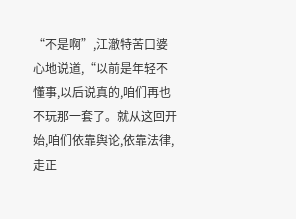“不是啊”,江澈特苦口婆心地说道,“以前是年轻不懂事,以后说真的,咱们再也不玩那一套了。就从这回开始,咱们依靠舆论,依靠法律,走正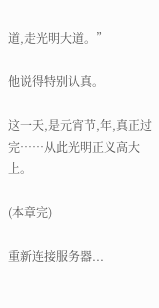道,走光明大道。”

他说得特别认真。

这一天,是元宵节,年,真正过完……从此光明正义高大上。

(本章完)

重新连接服务器...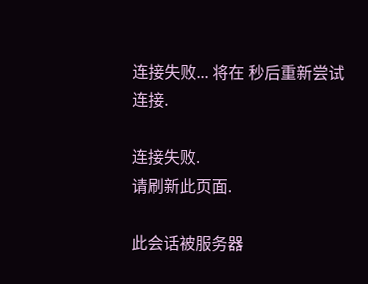连接失败... 将在 秒后重新尝试连接.

连接失败.
请刷新此页面.

此会话被服务器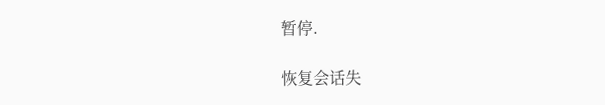暂停.

恢复会话失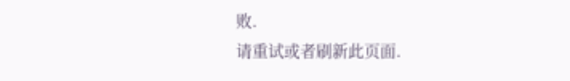败.
请重试或者刷新此页面.